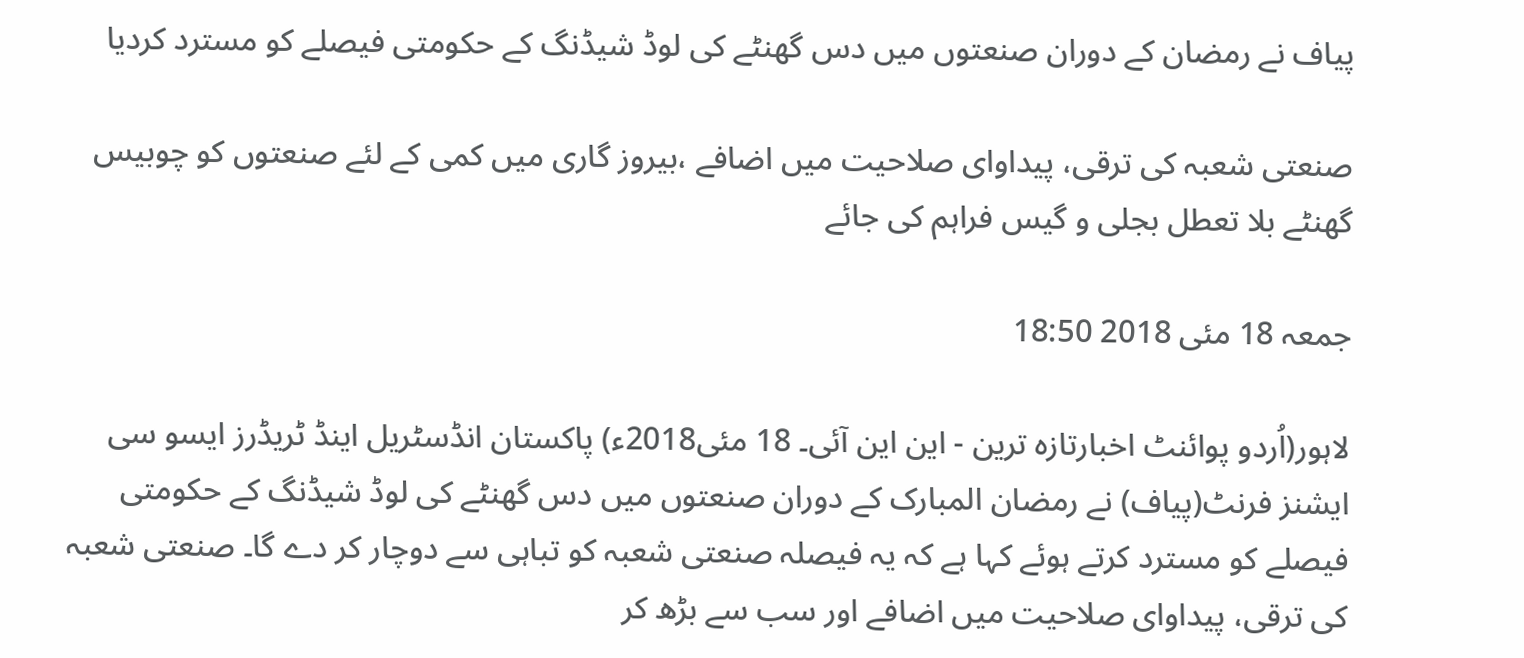پیاف نے رمضان کے دوران صنعتوں میں دس گھنٹے کی لوڈ شیڈنگ کے حکومتی فیصلے کو مسترد کردیا

صنعتی شعبہ کی ترقی، پیداوای صلاحیت میں اضافے ،بیروز گاری میں کمی کے لئے صنعتوں کو چوبیس گھنٹے بلا تعطل بجلی و گیس فراہم کی جائے

جمعہ 18 مئی 2018 18:50

لاہور(اُردو پوائنٹ اخبارتازہ ترین - این این آئی۔ 18 مئی2018ء) پاکستان انڈسٹریل اینڈ ٹریڈرز ایسو سی ایشنز فرنٹ(پیاف) نے رمضان المبارک کے دوران صنعتوں میں دس گھنٹے کی لوڈ شیڈنگ کے حکومتی فیصلے کو مسترد کرتے ہوئے کہا ہے کہ یہ فیصلہ صنعتی شعبہ کو تباہی سے دوچار کر دے گا۔ صنعتی شعبہ کی ترقی، پیداوای صلاحیت میں اضافے اور سب سے بڑھ کر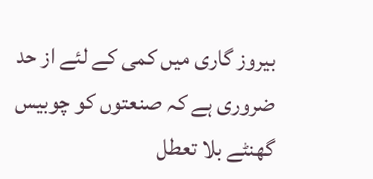بیروز گاری میں کمی کے لئے از حد ضروری ہے کہ صنعتوں کو چوبیس گھنٹے بلا تعطل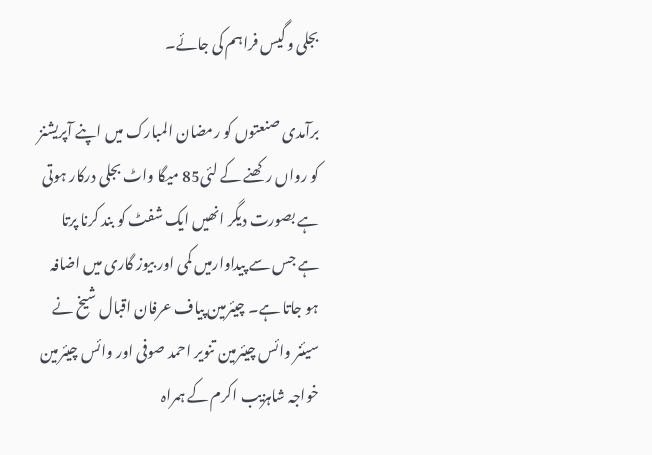بجلی و گیس فراہم کی جائے۔

برآمدی صنعتوں کو رمضان المبارک میں اپنے آپریشنز کو رواں رکھنے کے لئی85 میگا واٹ بجلی درکار ہوتی ہے بصورت دیگر انھیں ایک شفٹ کو بند کرنا پرتا ہے جس سے پیداوارمیں کمی اور بیوز گاری میں اضافہ ہو جاتا ہے۔ چیئرمین پیاف عرفان اقبال شیخ نے سیئنر وائس چیئرمین تنویر احمد صوفی اور وائس چیئرمین خواجہ شاہزیب اکرم کے ہمراہ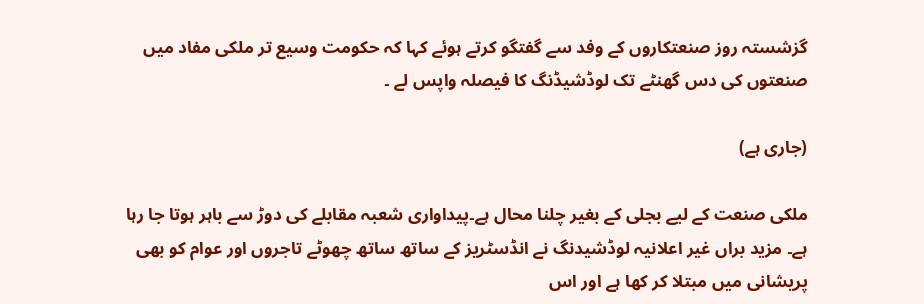گزشستہ روز صنعتکاروں کے وفد سے گفتگو کرتے ہوئے کہا کہ حکومت وسیع تر ملکی مفاد میں صنعتوں کی دس گھنٹے تک لوڈشیڈنگ کا فیصلہ واپس لے ۔

(جاری ہے)

ملکی صنعت کے لیے بجلی کے بغیر چلنا محال ہے۔پیداواری شعبہ مقابلے کی دوڑ سے باہر ہوتا جا رہا ہے۔ مزید براں غیر اعلانیہ لوڈشیدنگ نے انڈسٹریز کے ساتھ ساتھ چھوٹے تاجروں اور عوام کو بھی پریشانی میں مبتلا کر کھا ہے اور اس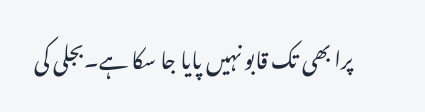پرا بھی تک قابو نہیں پایا جا سکا ہے۔بجلی کی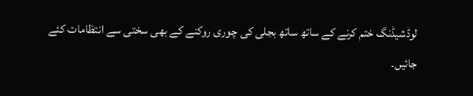لوڈشیڈنگ ختم کرنے کے ساتھ ساتھ بجلی کی چوری روکنے کے بھی سختی سے انتظامات کئے جائیں۔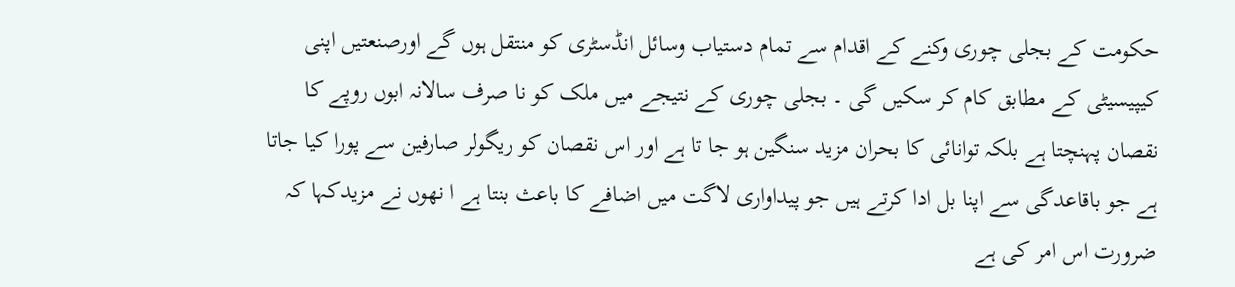حکومت کے بجلی چوری وکنے کے اقدام سے تمام دستیاب وسائل انڈسٹری کو منتقل ہوں گے اورصنعتیں اپنی کیپیسیٹی کے مطابق کام کر سکیں گی ۔ بجلی چوری کے نتیجے میں ملک کو نا صرف سالانہ ابوں روپے کا نقصان پہنچتا ہے بلکہ توانائی کا بحران مزید سنگین ہو جا تا ہے اور اس نقصان کو ریگولر صارفین سے پورا کیا جاتا ہے جو باقاعدگی سے اپنا بل ادا کرتے ہیں جو پیداواری لاگت میں اضافے کا باعث بنتا ہے ا نھوں نے مزیدکہا کہ ضرورت اس امر کی ہے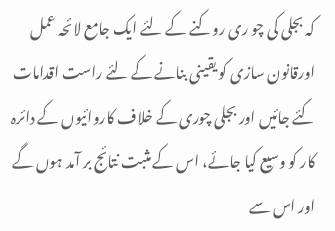کہ بجلی کی چو ری روکنے کے لئے ایک جامع لائحہ عمل اورقانون سازی کو یقینی بنانے کے لئے راست اقدامات کئے جائیں اور بجلی چوری کے خلاف کاروائیوں کے دائرہ کار کو وسیع کیا جائے، اس کے مثبت نتائج بر آمد ہوں گے اور اس سے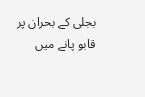بجلی کے بحران پر قابو پانے میں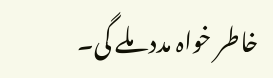خاطر خواہ مدد ملے گی۔